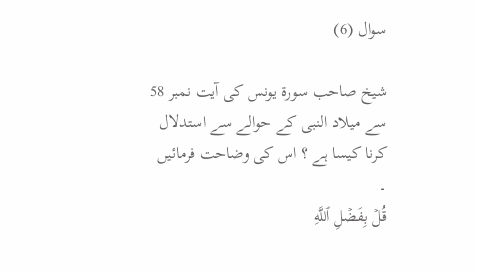سوال (6)

شیخ صاحب سورۃ یونس کی آیت نمبر 58 سے میلاد النبی کے حوالے سے استدلال کرنا کیسا ہے ؟ اس کی وضاحت فرمائیں ۔
قُلۡ بِفَضۡلِ ٱللَّهِ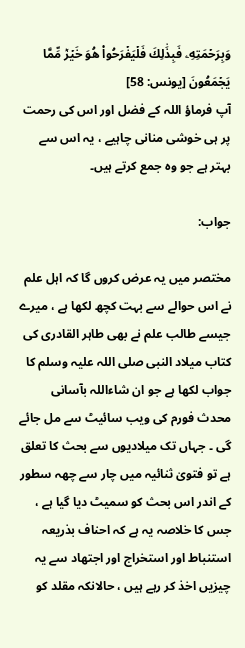وَبِرَحۡمَتِهِۦ فَبِذَٰلِكَ فَلۡيَفۡرَحُواْ هُوَ خَيۡرٞ مِّمَّا يَجۡمَعُونَ [يونس: 58]
آپ فرماؤ اللہ کے فضل اور اس کی رحمت پر ہی خوشی منانی چاہیے ، یہ اس سے بہتر ہے جو وہ جمع کرتے ہیں۔

جواب:

مختصر میں یہ عرض کروں گا کہ اہل علم نے اس حوالے سے بہت کچھ لکھا ہے ، میرے جیسے طالب علم نے بھی طاہر القادری کی کتاب میلاد النبی صلی اللہ علیہ وسلم کا جواب لکھا ہے جو ان شاءاللہ بآسانی محدث فورم کی ویب سائیٹ سے مل جائے گی ۔ جہاں تک میلادیوں سے بحث کا تعلق ہے تو فتویٰ ثنائیہ میں چار سے چھہ سطور کے اندر اس بحث کو سمیٹ دیا گیا ہے ، جس کا خلاصہ یہ ہے کہ احناف بذریعہ استنباط اور استخراج اور اجتھاد سے یہ چیزیں اخذ کر رہے ہیں ، حالانکہ مقلد کو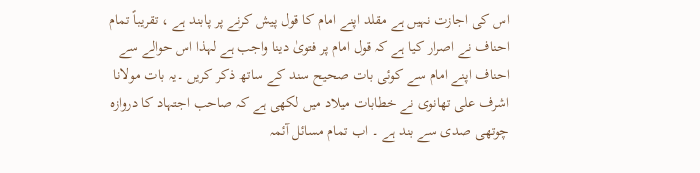اس کی اجازت نہیں ہے مقلد اپنے امام کا قول پیش کرنے پر پابند ہے ، تقریباً تمام احناف نے اصرار کیا ہے کہ قول امام پر فتویٰ دینا واجب ہے لہذا اس حوالے سے احناف اپنے امام سے کوئی بات صحیح سند کے ساتھ ذکر کریں ۔یہ بات مولانا اشرف علی تھانوی نے خطابات میلاد میں لکھی ہے کہ صاحب اجتہاد کا دروازہ چوتھی صدی سے بند ہے ۔ اب تمام مسائل آئمہ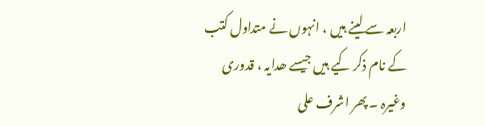اربعہ سے لینے ہیں ، انہوں نے متداول کتب کے نام ذکر کیے ہیں جیسے ھدایہ ، قدوری وغیرہ ۔ پھر اشرف علی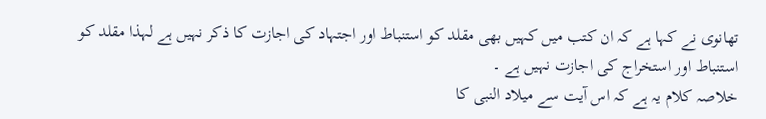تھانوی نے کہا ہے کہ ان کتب میں کہیں بھی مقلد کو استنباط اور اجتہاد کی اجازت کا ذکر نہیں ہے لہذا مقلد کو استنباط اور استخراج کی اجازت نہیں ہے ۔
خلاصہ کلام یہ ہے کہ اس آیت سے میلاد النبی کا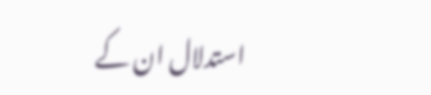استدلال ان کے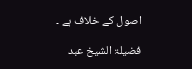اصول کے خلاف ہے ۔

فضیلۃ الشیخ عبد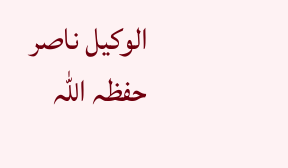الوکیل ناصر حفظہ اللہ